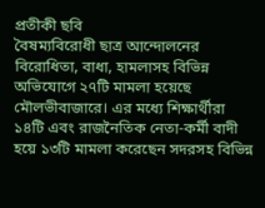প্রতীকী ছবি
বৈষম্যবিরোধী ছাত্র আন্দোলনের বিরোধিতা, বাধা, হামলাসহ বিভিন্ন অভিযোগে ২৭টি মামলা হয়েছে মৌলভীবাজারে। এর মধ্যে শিক্ষার্থীরা ১৪টি এবং রাজনৈতিক নেতা-কর্মী বাদী হয়ে ১৩টি মামলা করেছেন সদরসহ বিভিন্ন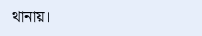থানায়।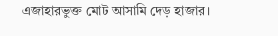এজাহারভুক্ত মোট আসামি দেড় হাজার।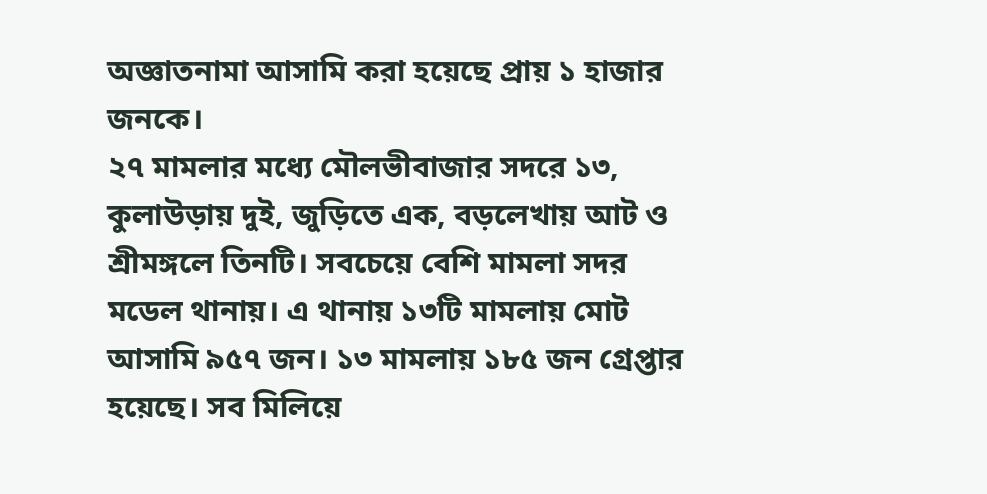অজ্ঞাতনামা আসামি করা হয়েছে প্রায় ১ হাজার জনকে।
২৭ মামলার মধ্যে মৌলভীবাজার সদরে ১৩, কুলাউড়ায় দুই, জুড়িতে এক, বড়লেখায় আট ও শ্রীমঙ্গলে তিনটি। সবচেয়ে বেশি মামলা সদর মডেল থানায়। এ থানায় ১৩টি মামলায় মোট আসামি ৯৫৭ জন। ১৩ মামলায় ১৮৫ জন গ্রেপ্তার হয়েছে। সব মিলিয়ে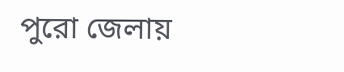পুরো জেলায়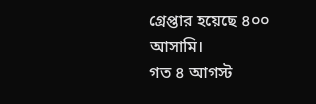গ্রেপ্তার হয়েছে ৪০০ আসামি।
গত ৪ আগস্ট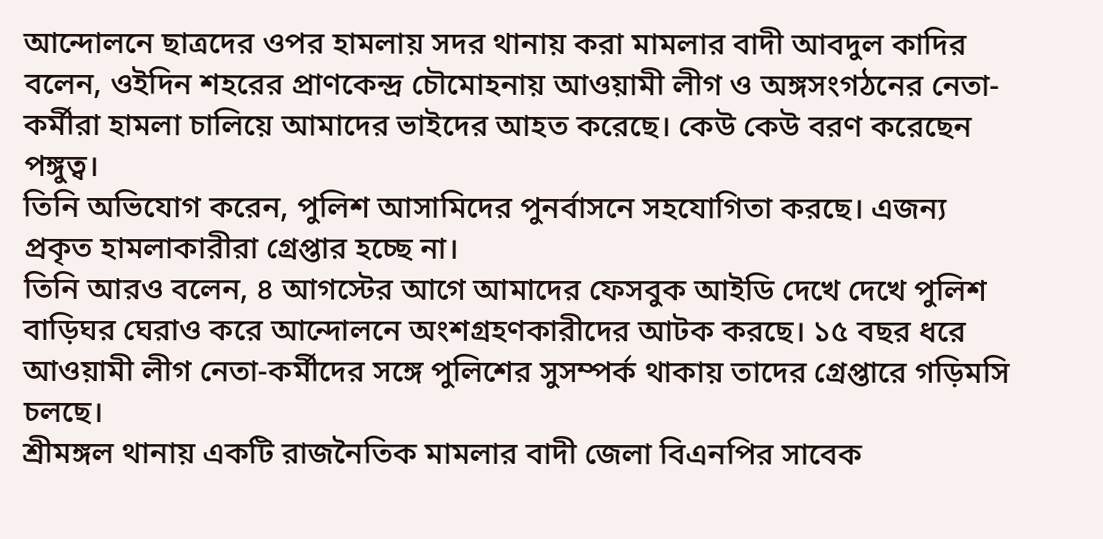আন্দোলনে ছাত্রদের ওপর হামলায় সদর থানায় করা মামলার বাদী আবদুল কাদির বলেন, ওইদিন শহরের প্রাণকেন্দ্র চৌমোহনায় আওয়ামী লীগ ও অঙ্গসংগঠনের নেতা-কর্মীরা হামলা চালিয়ে আমাদের ভাইদের আহত করেছে। কেউ কেউ বরণ করেছেন পঙ্গুত্ব।
তিনি অভিযোগ করেন, পুলিশ আসামিদের পুনর্বাসনে সহযোগিতা করছে। এজন্য প্রকৃত হামলাকারীরা গ্রেপ্তার হচ্ছে না।
তিনি আরও বলেন, ৪ আগস্টের আগে আমাদের ফেসবুক আইডি দেখে দেখে পুলিশ বাড়িঘর ঘেরাও করে আন্দোলনে অংশগ্রহণকারীদের আটক করছে। ১৫ বছর ধরে আওয়ামী লীগ নেতা-কর্মীদের সঙ্গে পুলিশের সুসম্পর্ক থাকায় তাদের গ্রেপ্তারে গড়িমসি চলছে।
শ্রীমঙ্গল থানায় একটি রাজনৈতিক মামলার বাদী জেলা বিএনপির সাবেক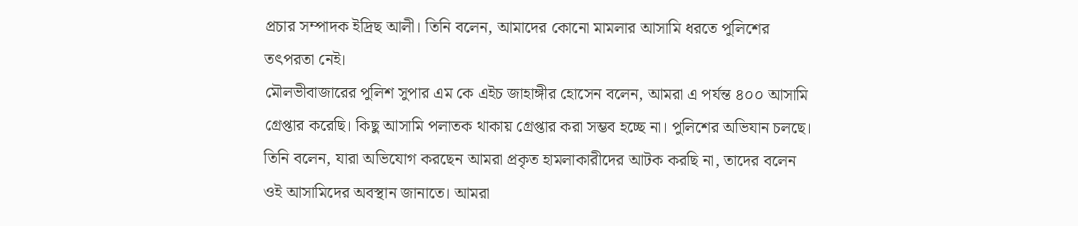প্রচার সম্পাদক ইদ্রিছ আলী। তিনি বলেন, আমাদের কোনো মামলার আসামি ধরতে পুলিশের তৎপরতা নেই।
মৌলভীবাজারের পুলিশ সুপার এম কে এইচ জাহাঙ্গীর হোসেন বলেন, আমরা এ পর্যন্ত ৪০০ আসামি গ্রেপ্তার করেছি। কিছু আসামি পলাতক থাকায় গ্রেপ্তার করা সম্ভব হচ্ছে না। পুলিশের অভিযান চলছে।
তিনি বলেন, যারা অভিযোগ করছেন আমরা প্রকৃত হামলাকারীদের আটক করছি না, তাদের বলেন ওই আসামিদের অবস্থান জানাতে। আমরা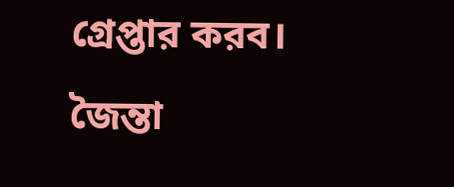গ্রেপ্তার করব।
জৈন্তা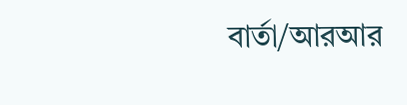বার্তা/আরআর